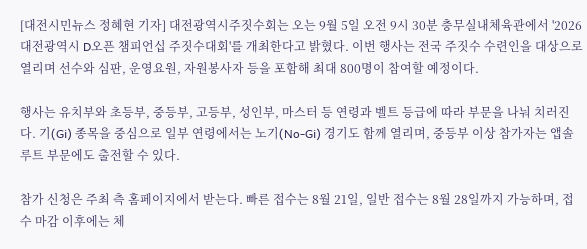[대전시민뉴스 정혜현 기자] 대전광역시주짓수회는 오는 9월 5일 오전 9시 30분 충무실내체육관에서 '2026 대전광역시 D오픈 챔피언십 주짓수대회'를 개최한다고 밝혔다. 이번 행사는 전국 주짓수 수련인을 대상으로 열리며 선수와 심판, 운영요원, 자원봉사자 등을 포함해 최대 800명이 참여할 예정이다.

행사는 유치부와 초등부, 중등부, 고등부, 성인부, 마스터 등 연령과 벨트 등급에 따라 부문을 나눠 치러진다. 기(Gi) 종목을 중심으로 일부 연령에서는 노기(No-Gi) 경기도 함께 열리며, 중등부 이상 참가자는 앱솔루트 부문에도 출전할 수 있다.

참가 신청은 주최 측 홈페이지에서 받는다. 빠른 접수는 8월 21일, 일반 접수는 8월 28일까지 가능하며, 접수 마감 이후에는 체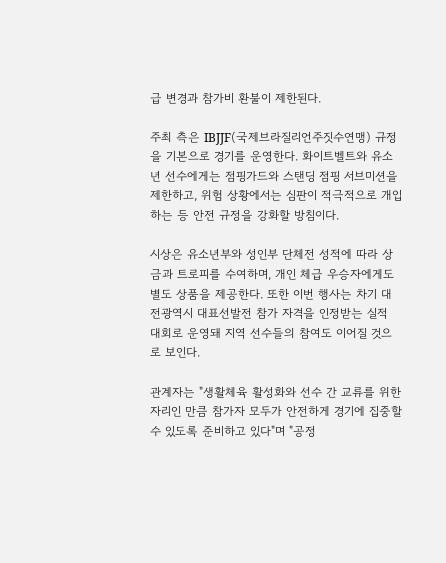급 변경과 참가비 환불이 제한된다.

주최 측은 IBJJF(국제브라질리언주짓수연맹) 규정을 기본으로 경기를 운영한다. 화이트벨트와 유소년 선수에게는 점핑가드와 스탠딩 점핑 서브미션을 제한하고, 위험 상황에서는 심판이 적극적으로 개입하는 등 안전 규정을 강화할 방침이다.

시상은 유소년부와 성인부 단체전 성적에 따라 상금과 트로피를 수여하며, 개인 체급 우승자에게도 별도 상품을 제공한다. 또한 이번 행사는 차기 대전광역시 대표선발전 참가 자격을 인정받는 실적 대회로 운영돼 지역 선수들의 참여도 이어질 것으로 보인다.

관계자는 "생활체육 활성화와 선수 간 교류를 위한 자리인 만큼 참가자 모두가 안전하게 경기에 집중할 수 있도록 준비하고 있다"며 "공정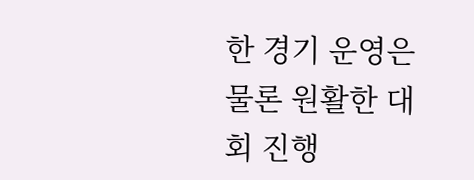한 경기 운영은 물론 원활한 대회 진행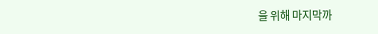을 위해 마지막까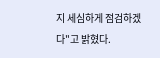지 세심하게 점검하겠다"고 밝혔다.